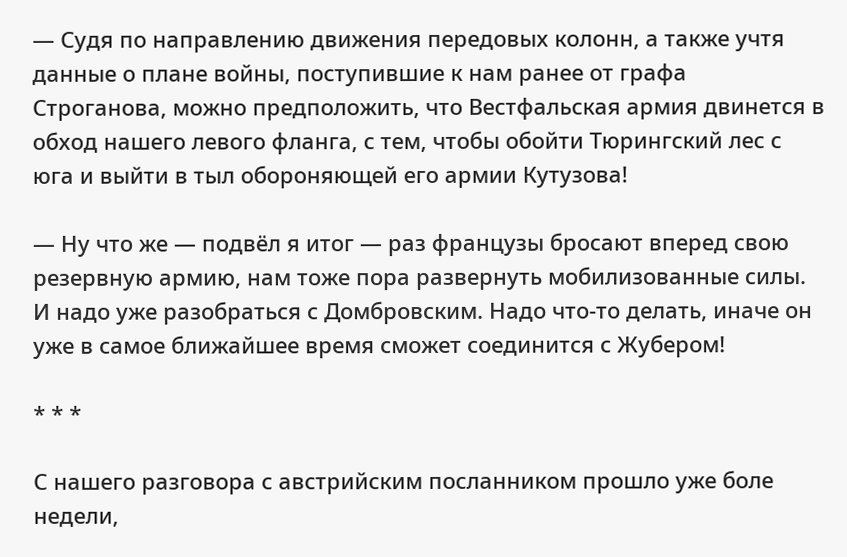— Судя по направлению движения передовых колонн, а также учтя данные о плане войны, поступившие к нам ранее от графа Строганова, можно предположить, что Вестфальская армия двинется в обход нашего левого фланга, с тем, чтобы обойти Тюрингский лес с юга и выйти в тыл обороняющей его армии Кутузова!

— Ну что же — подвёл я итог — раз французы бросают вперед свою резервную армию, нам тоже пора развернуть мобилизованные силы. И надо уже разобраться с Домбровским. Надо что-то делать, иначе он уже в самое ближайшее время сможет соединится с Жубером!

* * *

С нашего разговора с австрийским посланником прошло уже боле недели,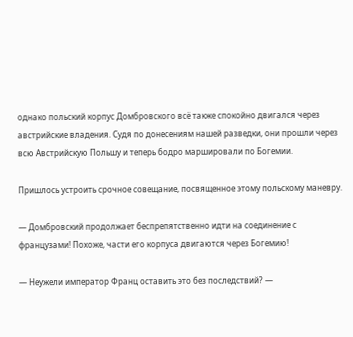однако польский корпус Домбровского всё также спокойно двигался через австрийские владения. Судя по донесениям нашей разведки, они прошли через всю Австрийскую Польшу и теперь бодро маршировали по Богемии.

Пришлось устроить срочное совещание, посвященное этому польскому маневру.

— Домбровский продолжает беспрепятственно идти на соединение с французами! Похоже, части его корпуса двигаются через Богемию!

— Неужели император Франц оставить это без последствий? —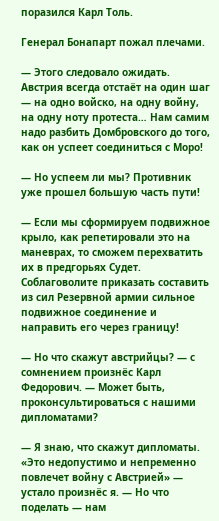поразился Карл Толь.

Генерал Бонапарт пожал плечами.

— Этого следовало ожидать. Австрия всегда отстаёт на один шаг — на одно войско, на одну войну, на одну ноту протеста… Нам самим надо разбить Домбровского до того, как он успеет соединиться с Моро!

— Но успеем ли мы? Противник уже прошел большую часть пути!

— Если мы сформируем подвижное крыло, как репетировали это на маневрах, то сможем перехватить их в предгорьях Судет. Соблаговолите приказать составить из сил Резервной армии сильное подвижное соединение и направить его через границу!

— Но что скажут австрийцы? — с сомнением произнёс Карл Федорович. — Может быть, проконсультироваться с нашими дипломатами?

— Я знаю, что скажут дипломаты. «Это недопустимо и непременно повлечет войну с Австрией» — устало произнёс я. — Но что поделать — нам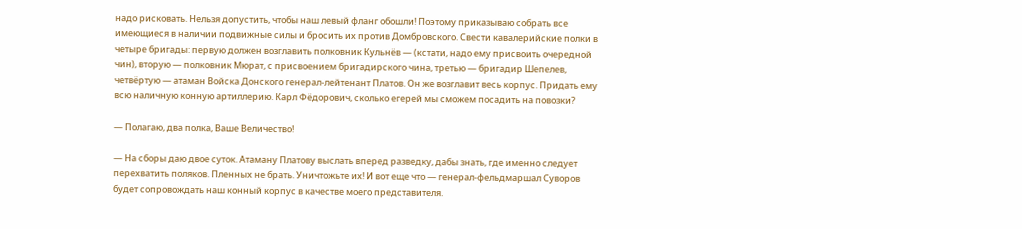надо рисковать. Нельзя допустить, чтобы наш левый фланг обошли! Поэтому приказываю собрать все имеющиеся в наличии подвижные силы и бросить их против Домбровского. Свести кавалерийские полки в четыре бригады: первую должен возглавить полковник Кульнёв — (кстати, надо ему присвоить очередной чин), вторую — полковник Мюрат, с присвоением бригадирского чина, третью — бригадир Шепелев, четвёртую — атаман Войска Донского генерал-лейтенант Платов. Он же возглавит весь корпус. Придать ему всю наличную конную артиллерию. Карл Фёдорович, сколько егерей мы сможем посадить на повозки?

— Полагаю, два полка, Ваше Величество!

— На сборы даю двое суток. Атаману Платову выслать вперед разведку, дабы знать, где именно следует перехватить поляков. Пленных не брать. Уничтожьте их! И вот еще что — генерал-фельдмаршал Суворов будет сопровождать наш конный корпус в качестве моего представителя.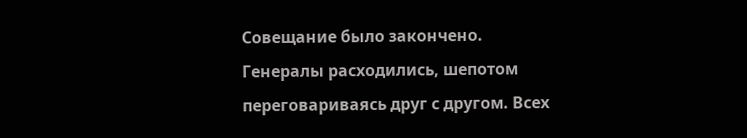Совещание было закончено. Генералы расходились, шепотом переговариваясь друг с другом. Всех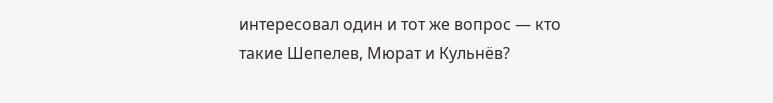интересовал один и тот же вопрос — кто такие Шепелев, Мюрат и Кульнёв?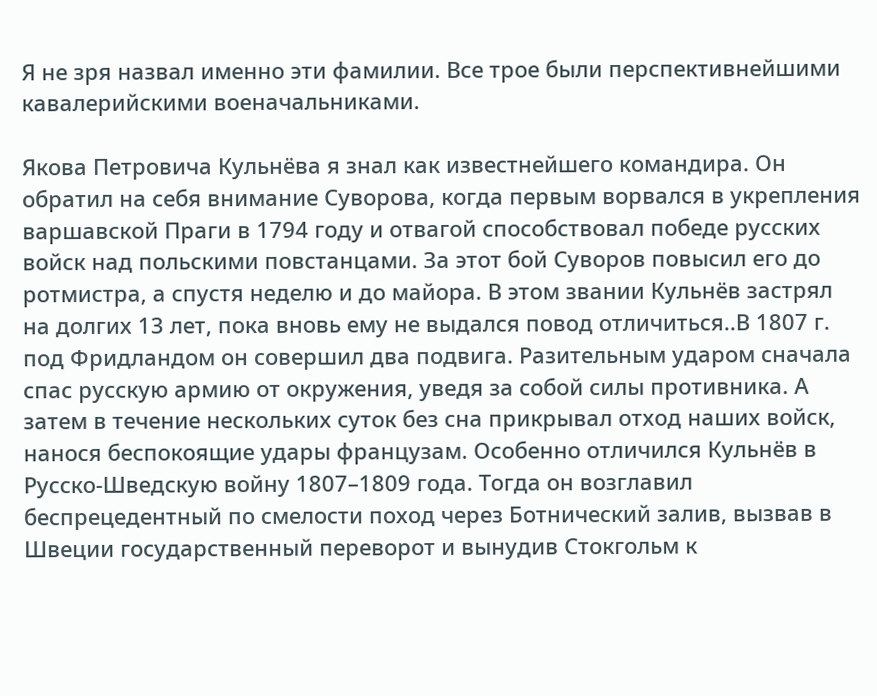Я не зря назвал именно эти фамилии. Все трое были перспективнейшими кавалерийскими военачальниками.

Якова Петровича Кульнёва я знал как известнейшего командира. Он обратил на себя внимание Суворова, когда первым ворвался в укрепления варшавской Праги в 1794 году и отвагой способствовал победе русских войск над польскими повстанцами. За этот бой Суворов повысил его до ротмистра, а спустя неделю и до майора. В этом звании Кульнёв застрял на долгих 13 лет, пока вновь ему не выдался повод отличиться..В 1807 г. под Фридландом он совершил два подвига. Разительным ударом сначала спас русскую армию от окружения, уведя за собой силы противника. А затем в течение нескольких суток без сна прикрывал отход наших войск, нанося беспокоящие удары французам. Особенно отличился Кульнёв в Русско-Шведскую войну 1807–1809 года. Тогда он возглавил беспрецедентный по смелости поход через Ботнический залив, вызвав в Швеции государственный переворот и вынудив Стокгольм к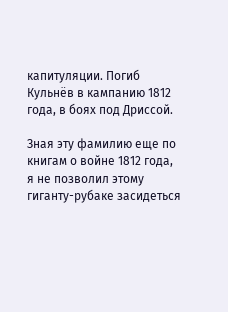капитуляции. Погиб Кульнёв в кампанию 1812 года, в боях под Дриссой.

Зная эту фамилию еще по книгам о войне 1812 года, я не позволил этому гиганту-рубаке засидеться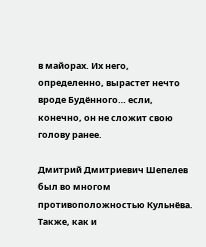в майорах. Их него, определенно, вырастет нечто вроде Будённого… если, конечно, он не сложит свою голову ранее.

Дмитрий Дмитриевич Шепелев был во многом противоположностью Кульнёва. Также, как и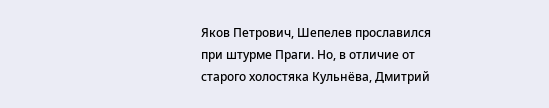Яков Петрович, Шепелев прославился при штурме Праги. Но, в отличие от старого холостяка Кульнёва, Дмитрий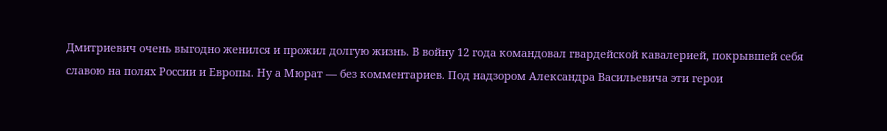Дмитриевич очень выгодно женился и прожил долгую жизнь. В войну 12 года командовал гвардейской кавалерией, покрывшей себя славою на полях России и Европы. Ну а Мюрат — без комментариев. Под надзором Александра Васильевича эти герои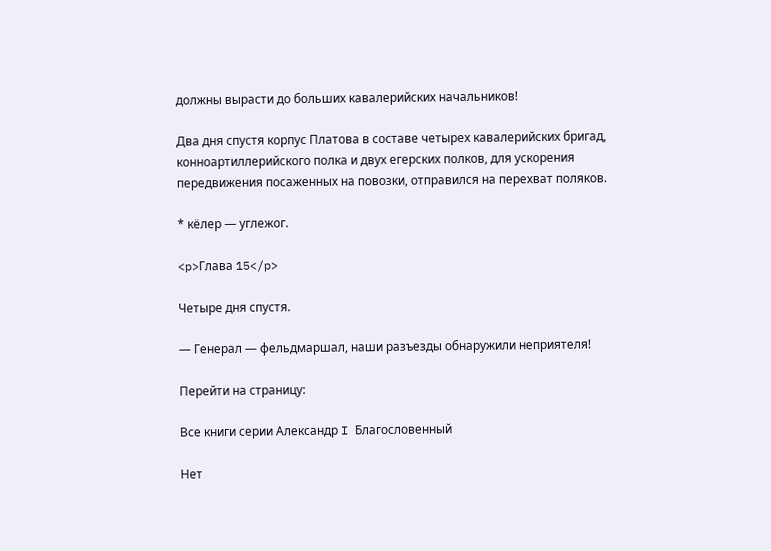должны вырасти до больших кавалерийских начальников!

Два дня спустя корпус Платова в составе четырех кавалерийских бригад, конноартиллерийского полка и двух егерских полков, для ускорения передвижения посаженных на повозки, отправился на перехват поляков.

* кёлер — углежог.

<p>Глава 15</p>

Четыре дня спустя.

— Генерал — фельдмаршал, наши разъезды обнаружили неприятеля!

Перейти на страницу:

Все книги серии Александр I Благословенный

Нет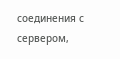соединения с сервером,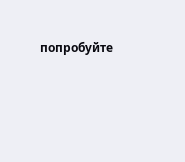попробуйте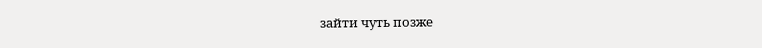зайти чуть позже